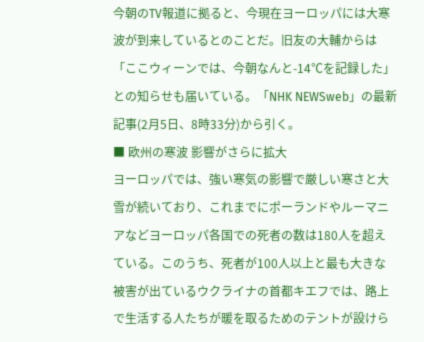今朝のTV報道に拠ると、今現在ヨーロッパには大寒波が到来しているとのことだ。旧友の大輔からは「ここウィーンでは、今朝なんと-14℃を記録した」との知らせも届いている。「NHK NEWSweb」の最新記事(2月5日、8時33分)から引く。
■ 欧州の寒波 影響がさらに拡大
ヨーロッパでは、強い寒気の影響で厳しい寒さと大雪が続いており、これまでにポーランドやルーマニアなどヨーロッパ各国での死者の数は180人を超えている。このうち、死者が100人以上と最も大きな被害が出ているウクライナの首都キエフでは、路上で生活する人たちが暖を取るためのテントが設けら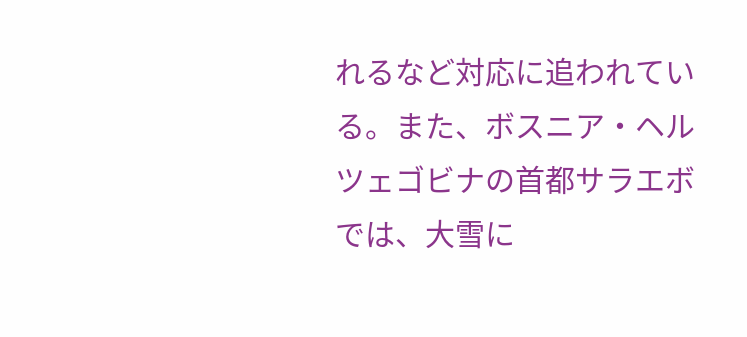れるなど対応に追われている。また、ボスニア・ヘルツェゴビナの首都サラエボでは、大雪に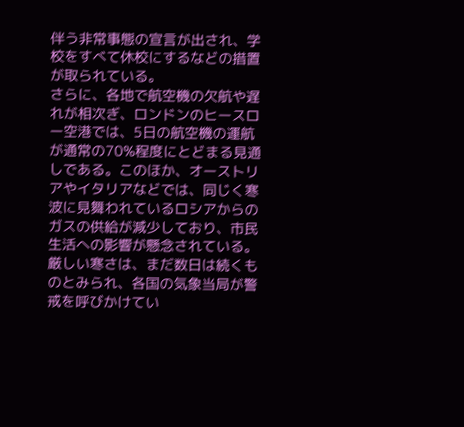伴う非常事態の宣言が出され、学校をすべて休校にするなどの措置が取られている。
さらに、各地で航空機の欠航や遅れが相次ぎ、ロンドンのヒースロー空港では、5日の航空機の運航が通常の70%程度にとどまる見通しである。このほか、オーストリアやイタリアなどでは、同じく寒波に見舞われているロシアからのガスの供給が減少しており、市民生活への影響が懸念されている。厳しい寒さは、まだ数日は続くものとみられ、各国の気象当局が警戒を呼びかけてい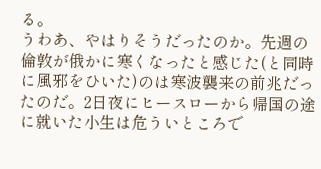る。
うわあ、やはりそうだったのか。先週の倫敦が俄かに寒くなったと感じた(と同時に風邪をひいた)のは寒波襲来の前兆だったのだ。2日夜にヒースローから帰国の途に就いた小生は危ういところで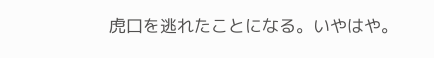虎口を逃れたことになる。いやはや。